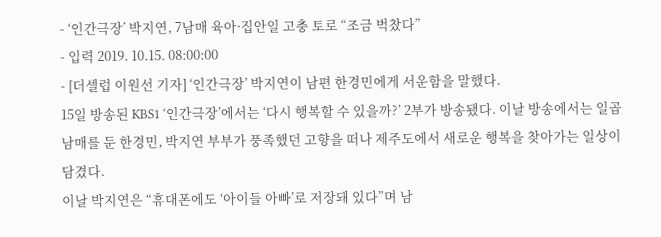- ‘인간극장’ 박지연, 7남매 육아·집안일 고충 토로 “조금 벅찼다”
- 입력 2019. 10.15. 08:00:00
- [더셀럽 이원선 기자] ‘인간극장’ 박지연이 남편 한경민에게 서운함을 말했다.
15일 방송된 KBS1 ‘인간극장’에서는 ‘다시 행복할 수 있을까?’ 2부가 방송됐다. 이날 방송에서는 일곱 남매를 둔 한경민, 박지연 부부가 풍족했던 고향을 떠나 제주도에서 새로운 행복을 찾아가는 일상이 담겼다.
이날 박지연은 “휴대폰에도 ‘아이들 아빠’로 저장돼 있다”며 남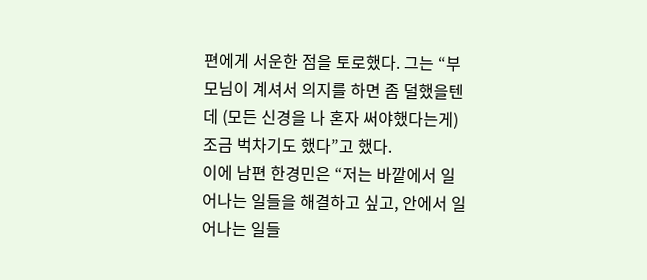편에게 서운한 점을 토로했다. 그는 “부모님이 계셔서 의지를 하면 좀 덜했을텐데 (모든 신경을 나 혼자 써야했다는게) 조금 벅차기도 했다”고 했다.
이에 남편 한경민은 “저는 바깥에서 일어나는 일들을 해결하고 싶고, 안에서 일어나는 일들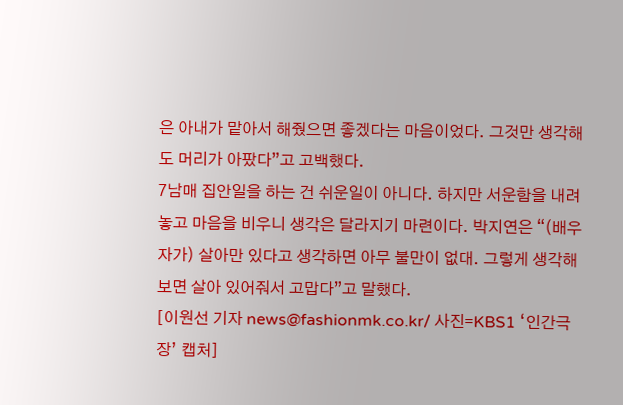은 아내가 맡아서 해줬으면 좋겠다는 마음이었다. 그것만 생각해도 머리가 아팠다”고 고백했다.
7남매 집안일을 하는 건 쉬운일이 아니다. 하지만 서운함을 내려 놓고 마음을 비우니 생각은 달라지기 마련이다. 박지연은 “(배우자가) 살아만 있다고 생각하면 아무 불만이 없대. 그렇게 생각해보면 살아 있어줘서 고맙다”고 말했다.
[이원선 기자 news@fashionmk.co.kr/ 사진=KBS1 ‘인간극장’ 캡처]